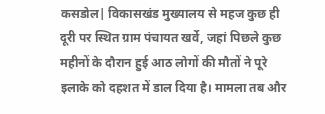कसडोल| विकासखंड मुख्यालय से महज कुछ ही दूरी पर स्थित ग्राम पंचायत खर्वे, जहां पिछले कुछ महीनों के दौरान हुई आठ लोगों की मौतों ने पूरे इलाके को दहशत में डाल दिया है। मामला तब और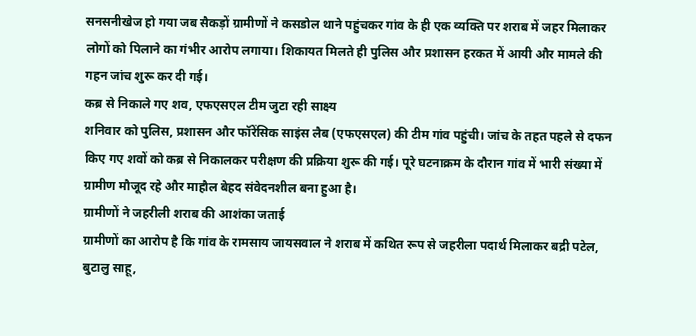सनसनीखेज हो गया जब सैकड़ों ग्रामीणों ने कसडोल थाने पहुंचकर गांव के ही एक व्यक्ति पर शराब में जहर मिलाकर लोगों को पिलाने का गंभीर आरोप लगाया। शिकायत मिलते ही पुलिस और प्रशासन हरकत में आयी और मामले की गहन जांच शुरू कर दी गई।
कब्र से निकाले गए शव, एफएसएल टीम जुटा रही साक्ष्य
शनिवार को पुलिस, प्रशासन और फॉरेंसिक साइंस लैब (एफएसएल) की टीम गांव पहुंची। जांच के तहत पहले से दफन किए गए शवों को कब्र से निकालकर परीक्षण की प्रक्रिया शुरू की गई। पूरे घटनाक्रम के दौरान गांव में भारी संख्या में ग्रामीण मौजूद रहे और माहौल बेहद संवेदनशील बना हुआ है।
ग्रामीणों ने जहरीली शराब की आशंका जताई
ग्रामीणों का आरोप है कि गांव के रामसाय जायसवाल ने शराब में कथित रूप से जहरीला पदार्थ मिलाकर बद्री पटेल, बुटालु साहू,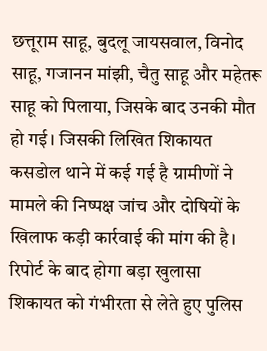छत्तूराम साहू, बुदलू जायसवाल, विनोद साहू, गजानन मांझी, चैतु साहू और महेतरू साहू को पिलाया, जिसके बाद उनकी मौत हो गई। जिसकी लिखित शिकायत कसडोल थाने में कई गई है ग्रामीणों ने मामले की निष्पक्ष जांच और दोषियों के खिलाफ कड़ी कार्रवाई की मांग की है।
रिपोर्ट के बाद होगा बड़ा खुलासा
शिकायत को गंभीरता से लेते हुए पुलिस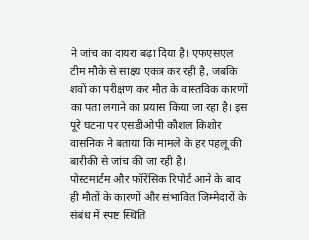ने जांच का दायरा बढ़ा दिया है। एफएसएल टीम मौके से साक्ष्य एकत्र कर रही है, जबकि शवों का परीक्षण कर मौत के वास्तविक कारणों का पता लगाने का प्रयास किया जा रहा है। इस पूरे घटना पर एसडीओपी कौशल किशोर वासनिक ने बताया कि मामले के हर पहलू की बारीकी से जांच की जा रही है।
पोस्टमार्टम और फॉरेंसिक रिपोर्ट आने के बाद ही मौतों के कारणों और संभावित जिम्मेदारों के संबंध में स्पष्ट स्थिति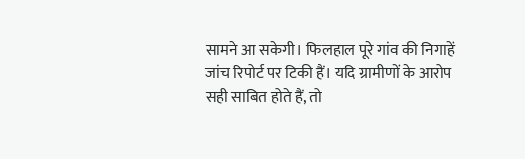सामने आ सकेगी। फिलहाल पूरे गांव की निगाहें जांच रिपोर्ट पर टिकी हैं। यदि ग्रामीणों के आरोप सही साबित होते हैं, तो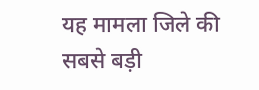यह मामला जिले की सबसे बड़ी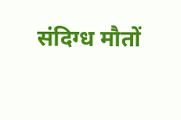संदिग्ध मौतों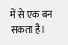में से एक बन सकता है।